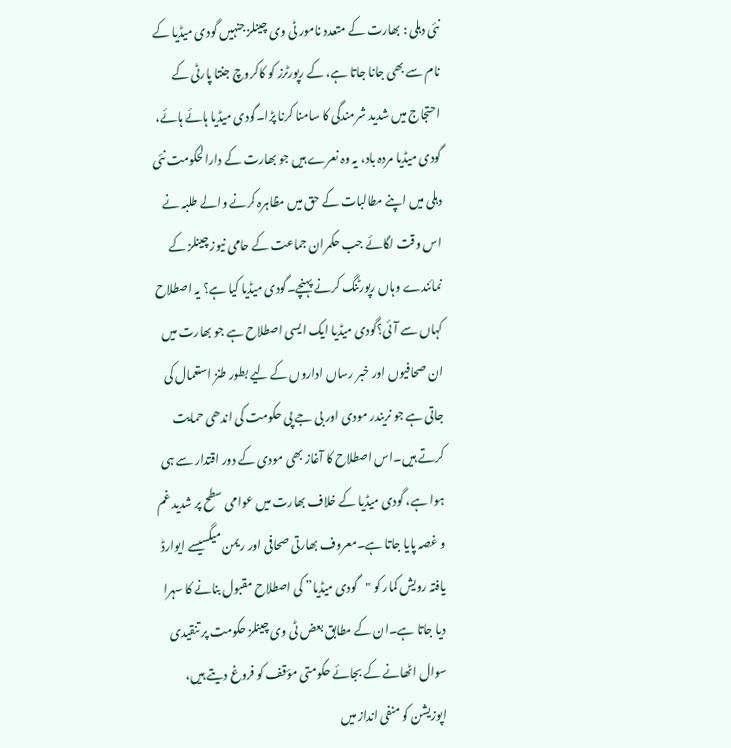نئی دہلی : بھارت کے متعدد نامور ٹی وی چینلز جنہیں گودی میڈیا کے نام سے بھی جانا جاتا ہے، کے رپورٹرز کو کاکروچ جنتا پارٹی کے احتجاج میں شدید شرمندگی کا سامنا کرنا پڑا۔گودی میڈیا ہائے ہائے، گودی میڈیا مردہ باد، یہ وہ نعرے ہیں جو بھارت کے دارالحکومت نئی دہلی میں اپنے مطالبات کے حق میں مظاہرہ کرنے والے طلبہ نے اس وقت لگائے جب حکمران جماعت کے حامی نیوز چینلز کے نمائندے وہاں رپورٹنگ کرنے پہنچے۔گودی میڈیا کیا ہے؟ یہ اصطلاح کہاں سے آئی؟گودی میڈیا ایک ایسی اصطلاح ہے جو بھارت میں ان صحافیوں اور خبر رساں اداروں کے لیے بطور طنز استعمال کی جاتی ہے جو نریندر مودی اور بی جے پی حکومت کی اندھی حمایت کرتے ہیں۔اس اصطلاح کا آغاز بھی مودی کے دور اقتدار سے ہی ہوا ہے، گودی میڈیا کے خلاف بھارت میں عوامی سطح پر شدید غم و غصہ پایا جاتا ہے۔معروف بھارتی صحافی اور ریمن میگسیسے ایوارڈ یافتہ رویش کمار کو "گودی میڈیا” کی اصطلاح مقبول بنانے کا سہرا دیا جاتا ہے۔ان کے مطابق بعض ٹی وی چینلز حکومت پر تنقیدی سوال اٹھانے کے بجائے حکومتی مؤقف کو فروغ دیتے ہیں، اپوزیشن کو منفی انداز میں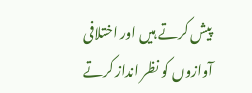پیش کرتے ہیں اور اختلافی آوازوں کو نظر انداز کرتے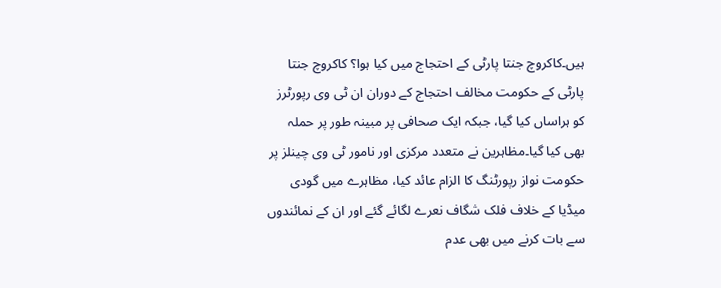ہیں۔کاکروچ جنتا پارٹی کے احتجاج میں کیا ہوا؟ کاکروچ جنتا پارٹی کے حکومت مخالف احتجاج کے دوران ان ٹی وی رپورٹرز کو ہراساں کیا گیا، جبکہ ایک صحافی پر مبینہ طور پر حملہ بھی کیا گیا۔مظاہرین نے متعدد مرکزی اور نامور ٹی وی چینلز پر حکومت نواز رپورٹنگ کا الزام عائد کیا، مظاہرے میں گودی میڈیا کے خلاف فلک شگاف نعرے لگائے گئے اور ان کے نمائندوں سے بات کرنے میں بھی عدم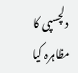دلچسپی کا مظاہرہ کیا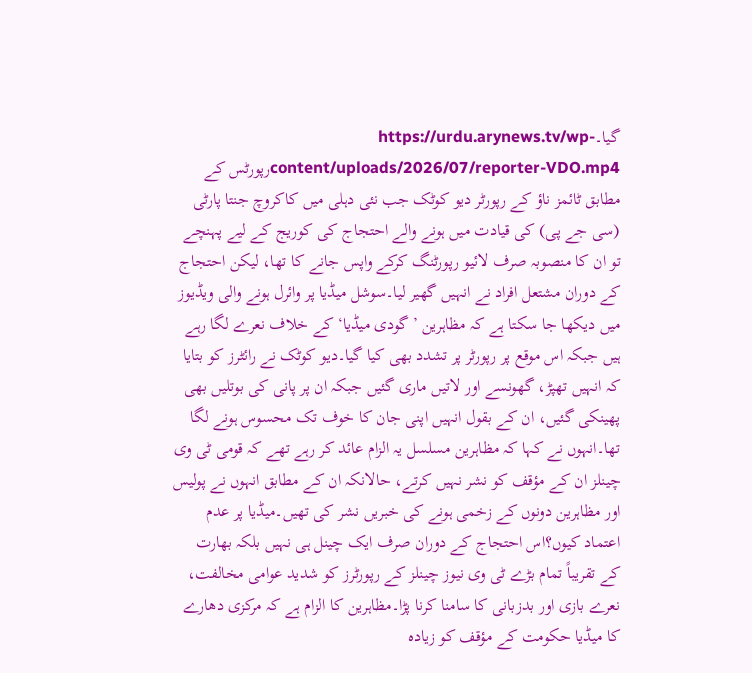گیا۔https://urdu.arynews.tv/wp-content/uploads/2026/07/reporter-VDO.mp4رپورٹس کے مطابق ٹائمز ناؤ کے رپورٹر دیو کوٹک جب نئی دہلی میں کاکروچ جنتا پارٹی (سی جے پی) کی قیادت میں ہونے والے احتجاج کی کوریج کے لیے پہنچے تو ان کا منصوبہ صرف لائیو رپورٹنگ کرکے واپس جانے کا تھا، لیکن احتجاج کے دوران مشتعل افراد نے انہیں گھیر لیا۔سوشل میڈیا پر وائرل ہونے والی ویڈیوز میں دیکھا جا سکتا ہے کہ مظاہرین ’گودی میڈیا‘ کے خلاف نعرے لگا رہے ہیں جبکہ اس موقع پر رپورٹر پر تشدد بھی کیا گیا۔دیو کوٹک نے رائٹرز کو بتایا کہ انہیں تھپڑ، گھونسے اور لاتیں ماری گئیں جبکہ ان پر پانی کی بوتلیں بھی پھینکی گئیں، ان کے بقول انہیں اپنی جان کا خوف تک محسوس ہونے لگا تھا۔انہوں نے کہا کہ مظاہرین مسلسل یہ الزام عائد کر رہے تھے کہ قومی ٹی وی چینلز ان کے مؤقف کو نشر نہیں کرتے، حالانکہ ان کے مطابق انہوں نے پولیس اور مظاہرین دونوں کے زخمی ہونے کی خبریں نشر کی تھیں۔میڈیا پر عدم اعتماد کیوں؟اس احتجاج کے دوران صرف ایک چینل ہی نہیں بلکہ بھارت کے تقریباً تمام بڑے ٹی وی نیوز چینلز کے رپورٹرز کو شدید عوامی مخالفت، نعرے بازی اور بدزبانی کا سامنا کرنا پڑا۔مظاہرین کا الزام ہے کہ مرکزی دھارے کا میڈیا حکومت کے مؤقف کو زیادہ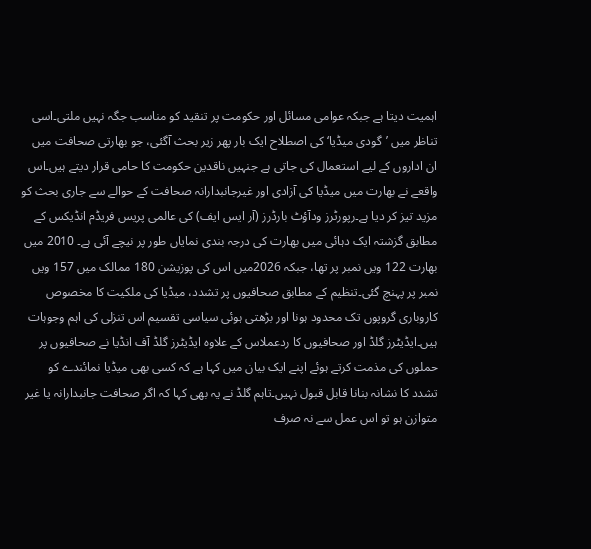اہمیت دیتا ہے جبکہ عوامی مسائل اور حکومت پر تنقید کو مناسب جگہ نہیں ملتی۔اسی تناظر میں ’گودی میڈیا‘ کی اصطلاح ایک بار پھر زیر بحث آگئی، جو بھارتی صحافت میں ان اداروں کے لیے استعمال کی جاتی ہے جنہیں ناقدین حکومت کا حامی قرار دیتے ہیں۔اس واقعے نے بھارت میں میڈیا کی آزادی اور غیرجانبدارانہ صحافت کے حوالے سے جاری بحث کو مزید تیز کر دیا ہے۔رپورٹرز ودآؤٹ بارڈرز (آر ایس ایف) کی عالمی پریس فریڈم انڈیکس کے مطابق گزشتہ ایک دہائی میں بھارت کی درجہ بندی نمایاں طور پر نیچے آئی ہے۔ 2010 میں بھارت 122 ویں نمبر پر تھا، جبکہ 2026میں اس کی پوزیشن 180 ممالک میں 157 ویں نمبر پر پہنچ گئی۔تنظیم کے مطابق صحافیوں پر تشدد، میڈیا کی ملکیت کا مخصوص کاروباری گروپوں تک محدود ہونا اور بڑھتی ہوئی سیاسی تقسیم اس تنزلی کی اہم وجوہات ہیں۔ایڈیٹرز گلڈ اور صحافیوں کا ردعملاس کے علاوہ ایڈیٹرز گلڈ آف انڈیا نے صحافیوں پر حملوں کی مذمت کرتے ہوئے اپنے ایک بیان میں کہا ہے کہ کسی بھی میڈیا نمائندے کو تشدد کا نشانہ بنانا قابل قبول نہیں۔تاہم گلڈ نے یہ بھی کہا کہ اگر صحافت جانبدارانہ یا غیر متوازن ہو تو اس عمل سے نہ صرف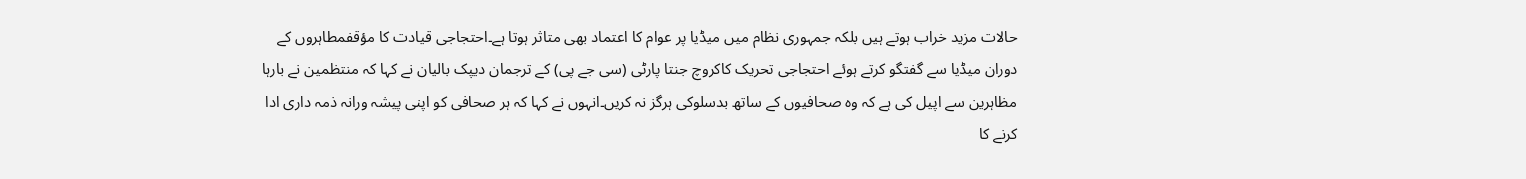حالات مزید خراب ہوتے ہیں بلکہ جمہوری نظام میں میڈیا پر عوام کا اعتماد بھی متاثر ہوتا ہے۔احتجاجی قیادت کا مؤقفمطاہروں کے دوران میڈیا سے گفتگو کرتے ہوئے احتجاجی تحریک کاکروچ جنتا پارٹی (سی جے پی) کے ترجمان دیپک بالیان نے کہا کہ منتظمین نے بارہا مظاہرین سے اپیل کی ہے کہ وہ صحافیوں کے ساتھ بدسلوکی ہرگز نہ کریں۔انہوں نے کہا کہ ہر صحافی کو اپنی پیشہ ورانہ ذمہ داری ادا کرنے کا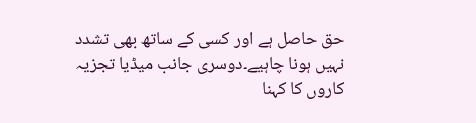حق حاصل ہے اور کسی کے ساتھ بھی تشدد نہیں ہونا چاہیے۔دوسری جانب میڈیا تجزیہ کاروں کا کہنا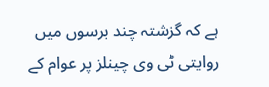ہے کہ گزشتہ چند برسوں میں روایتی ٹی وی چینلز پر عوام کے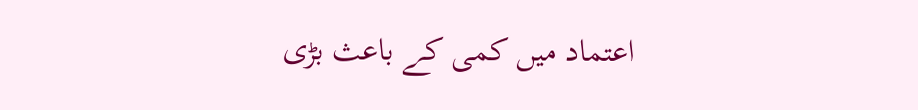اعتماد میں کمی کے باعث بڑی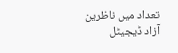تعداد میں ناظرین آزاد ڈیجیٹل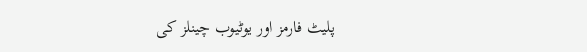پلیٹ فارمز اور یوٹیوب چینلز کی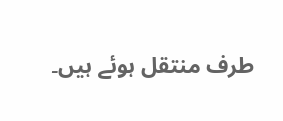طرف منتقل ہوئے ہیں۔